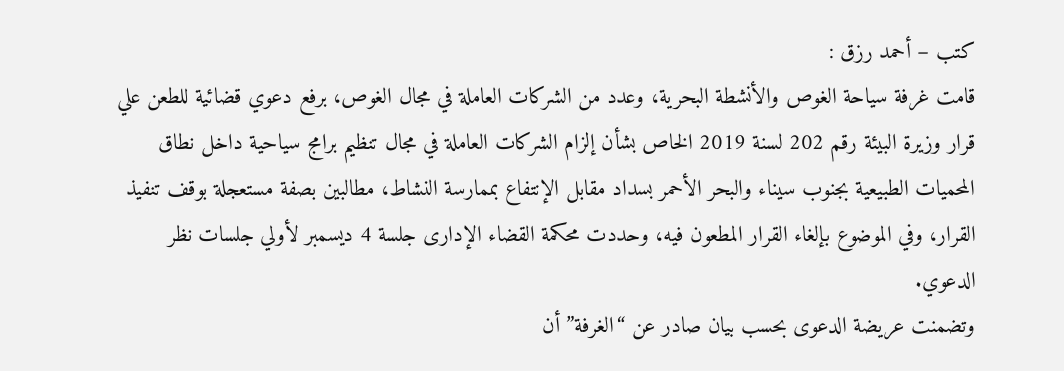كتب – أحمد رزق :
قامت غرفة سياحة الغوص والأنشطة البحرية، وعدد من الشركات العاملة في مجال الغوص، برفع دعوي قضائية للطعن علي قرار وزيرة البيئة رقم 202 لسنة 2019 الخاص بشأن إلزام الشركات العاملة في مجال تنظيم برامج سياحية داخل نطاق المحميات الطبيعية بجنوب سيناء والبحر الأحمر بسداد مقابل الإنتفاع بممارسة النشاط، مطالبين بصفة مستعجلة بوقف تنفيذ القرار، وفي الموضوع بإلغاء القرار المطعون فيه، وحددت محكمة القضاء الإدارى جلسة 4 ديسمبر لأولي جلسات نظر الدعوي.
وتضمنت عريضة الدعوى بحسب بيان صادر عن “الغرفة” أن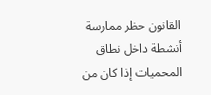القانون حظر ممارسة أنشطة داخل نطاق المحميات إذا كان من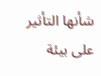شأنها التأثير على بيئة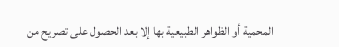المحمية أو الظواهر الطبيعية بها إلا بعد الحصول على تصريح من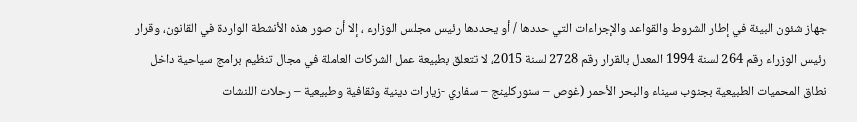جهاز شئون البيئة في إطار الشروط والقواعد والإجراءات التي حددها / أو يحددها رئيس مجلس الوزارء ، إلا أن صور هذه الأنشطة الواردة في القانون، وقرار رئيس الوزراء رقم 264 لسنة 1994 المعدل بالقرار رقم 2728 لسنة 2015، لا تتعلق بطبيعة عمل الشركات العاملة في مجال تنظيم برامج سياحية داخل نطاق المحميات الطبيعية بجنوب سيناء والبحر الأحمر (غوص – سنوركلينج – سفاري -زيارات دينية وثقافية وطبيعية – رحلات اللنشات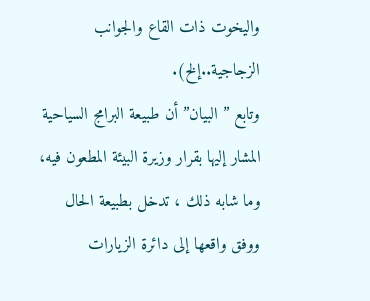واليخوت ذات القاع والجوانب الزجاجية..إلخ).
وتابع ” البيان” أن طبيعة البرامج السياحية المشار إليها بقرار وزيرة البيئة المطعون فيه، وما شابه ذلك ، تدخل بطبيعة الحال ووفق واقعها إلى دائرة الزيارات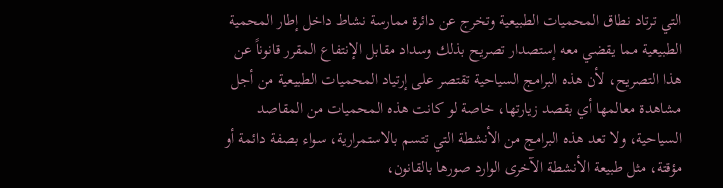التي ترتاد نطاق المحميات الطبيعية وتخرج عن دائرة ممارسة نشاط داخل إطار المحمية الطبيعية مما يقضي معه إستصدار تصريح بذلك وسداد مقابل الإنتفاع المقرر قانوناً عن هذا التصريح، لأن هذه البرامج السياحية تقتصر على إرتياد المحميات الطبيعية من أجل مشاهدة معالمها أي بقصد زيارتها، خاصة لو كانت هذه المحميات من المقاصد السياحية، ولا تعد هذه البرامج من الأنشطة التي تتسم بالاستمرارية، سواء بصفة دائمة أو مؤقتة، مثل طبيعة الأنشطة الآخرى الوارد صورها بالقانون،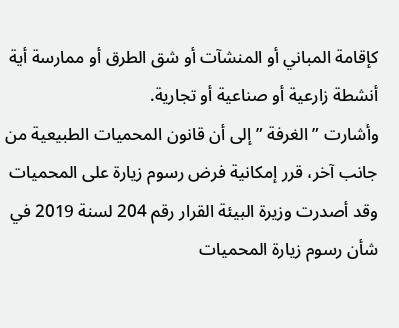كإقامة المباني أو المنشآت أو شق الطرق أو ممارسة أية أنشطة زارعية أو صناعية أو تجارية.
وأشارت ” الغرفة ” إلى أن قانون المحميات الطبيعية من جانب آخر، قرر إمكانية فرض رسوم زيارة على المحميات وقد أصدرت وزيرة البيئة القرار رقم 204 لسنة 2019 في شأن رسوم زيارة المحميات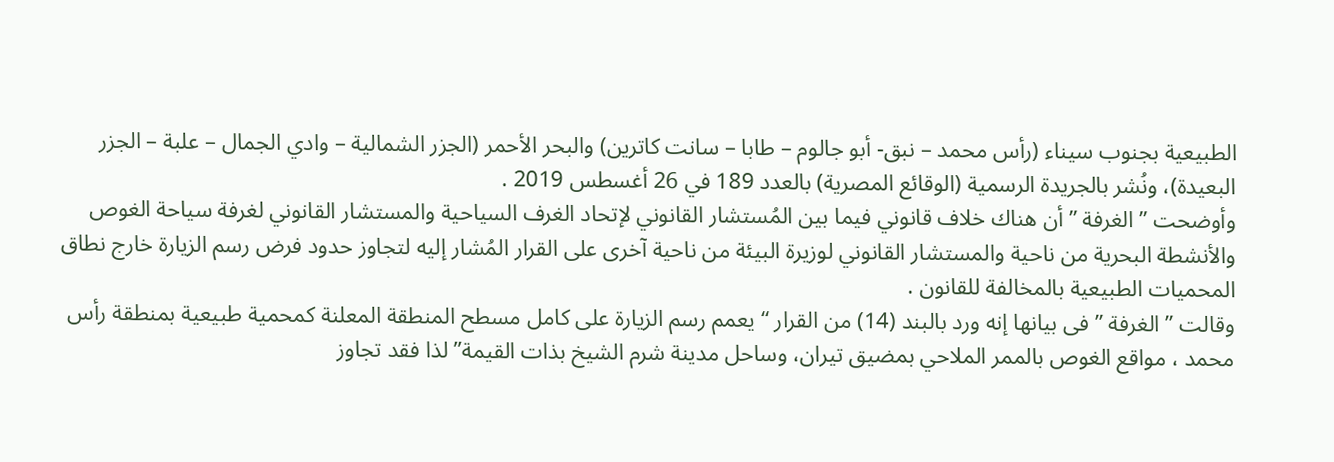الطبيعية بجنوب سيناء (رأس محمد – نبق- أبو جالوم – طابا – سانت كاترين) والبحر الأحمر (الجزر الشمالية – وادي الجمال – علبة – الجزر البعيدة)، ونُشر بالجريدة الرسمية (الوقائع المصرية) بالعدد 189 في 26 أغسطس 2019 .
وأوضحت ” الغرفة ” أن هناك خلاف قانوني فيما بين المُستشار القانوني لإتحاد الغرف السياحية والمستشار القانوني لغرفة سياحة الغوص والأنشطة البحرية من ناحية والمستشار القانوني لوزيرة البيئة من ناحية آخرى على القرار المُشار إليه لتجاوز حدود فرض رسم الزيارة خارج نطاق المحميات الطبيعية بالمخالفة للقانون .
وقالت ” الغرفة ” فى بيانها إنه ورد بالبند (14) من القرار “يعمم رسم الزيارة على كامل مسطح المنطقة المعلنة كمحمية طبيعية بمنطقة رأس محمد ، مواقع الغوص بالممر الملاحي بمضيق تيران، وساحل مدينة شرم الشيخ بذات القيمة” لذا فقد تجاوز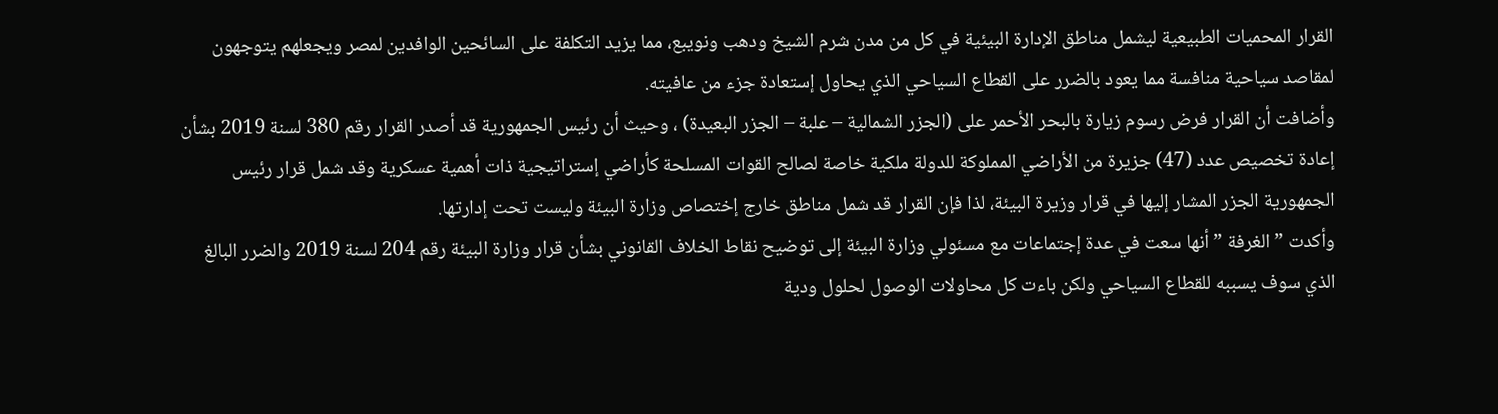القرار المحميات الطبيعية ليشمل مناطق الإدارة البيئية في كل من مدن شرم الشيخ ودهب ونويبع، مما يزيد التكلفة على السائحين الوافدين لمصر ويجعلهم يتوجهون لمقاصد سياحية منافسة مما يعود بالضرر على القطاع السياحي الذي يحاول إستعادة جزء من عافيته.
وأضافت أن القرار فرض رسوم زيارة بالبحر الأحمر على (الجزر الشمالية – علبة – الجزر البعيدة) ، وحيث أن رئيس الجمهورية قد أصدر القرار رقم 380 لسنة 2019 بشأن إعادة تخصيص عدد (47) جزيرة من الأراضي المملوكة للدولة ملكية خاصة لصالح القوات المسلحة كأراضي إستراتيجية ذات أهمية عسكرية وقد شمل قرار رئيس الجمهورية الجزر المشار إليها في قرار وزيرة البيئة، لذا فإن القرار قد شمل مناطق خارج إختصاص وزارة البيئة وليست تحت إدارتها.
وأكدت ” الغرفة ” أنها سعت في عدة إجتماعات مع مسئولي وزارة البيئة إلى توضيح نقاط الخلاف القانوني بشأن قرار وزارة البيئة رقم 204 لسنة 2019 والضرر البالغ الذي سوف يسببه للقطاع السياحي ولكن باءت كل محاولات الوصول لحلول ودية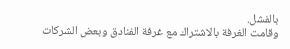بالفشل.
وقامت الغرفة بالاشتراك مع غرفة الفنادق وبعض الشركات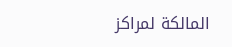المالكة لمراكز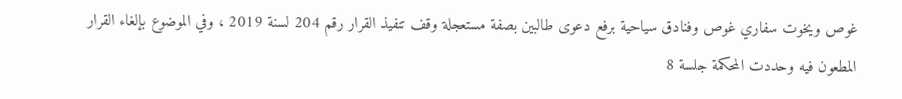غوص ويخوت سفاري غوص وفنادق سياحية برفع دعوى طالبين بصفة مستعجلة وقف تنفيذ القرار رقم 204 لسنة 2019 ، وفي الموضوع بإلغاء القرار المطعون فيه وحددت المحكمة جلسة 8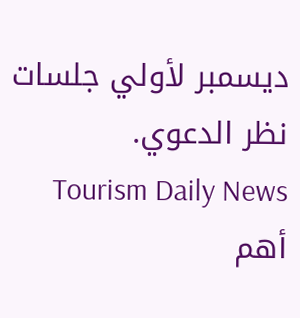ديسمبر لأولي جلسات نظر الدعوي.
Tourism Daily News أهم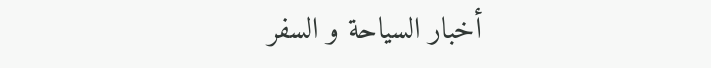أخبار السياحة و السفر